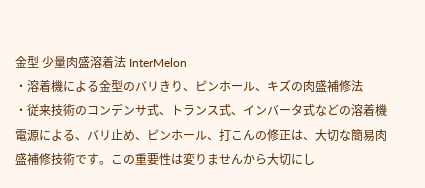金型 少量肉盛溶着法 InterMelon
・溶着機による金型のバリきり、ピンホール、キズの肉盛補修法
・従来技術のコンデンサ式、トランス式、インバータ式などの溶着機電源による、バリ止め、ピンホール、打こんの修正は、大切な簡易肉盛補修技術です。この重要性は変りませんから大切にし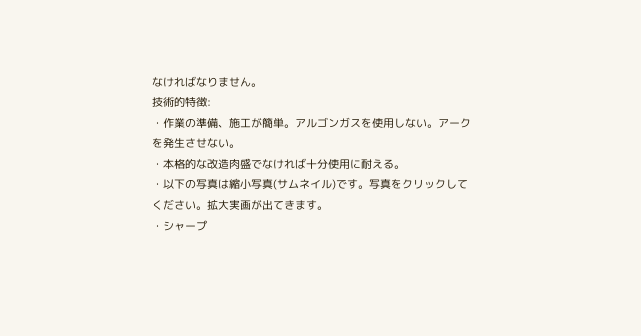なければなりません。
技術的特徴:
・作業の準備、施工が簡単。アルゴンガスを使用しない。アークを発生させない。
・本格的な改造肉盛でなければ十分使用に耐える。
・以下の写真は縮小写真(サムネイル)です。写真をクリックしてください。拡大実画が出てきます。
・シャープ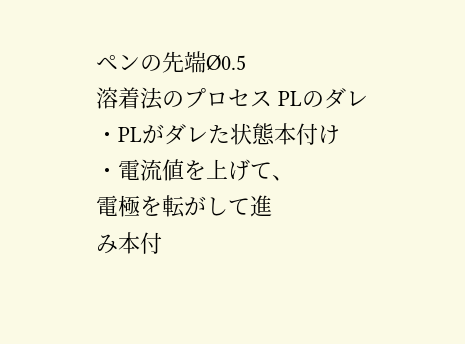ペンの先端Ø0.5
溶着法のプロセス PLのダレ
・PLがダレた状態本付け
・電流値を上げて、
電極を転がして進
み本付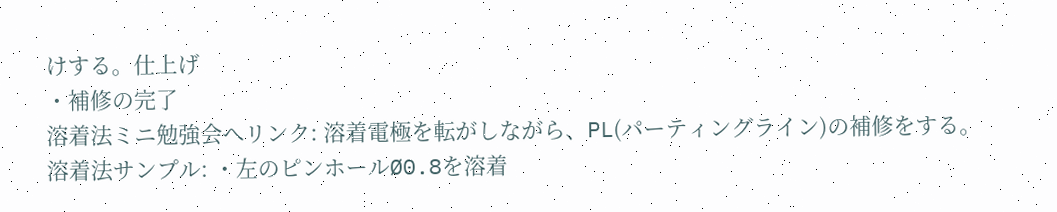けする。仕上げ
・補修の完了
溶着法ミニ勉強会へリンク: 溶着電極を転がしながら、PL(パーティングライン)の補修をする。
溶着法サンプル: ・左のピンホールØ0.8を溶着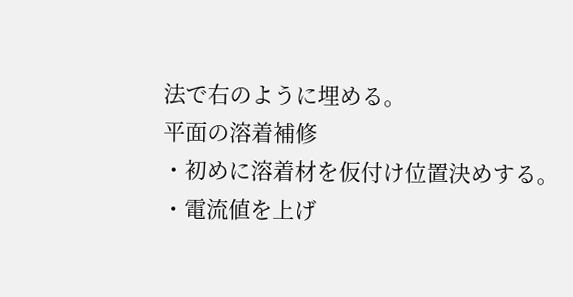法で右のように埋める。
平面の溶着補修
・初めに溶着材を仮付け位置決めする。
・電流値を上げ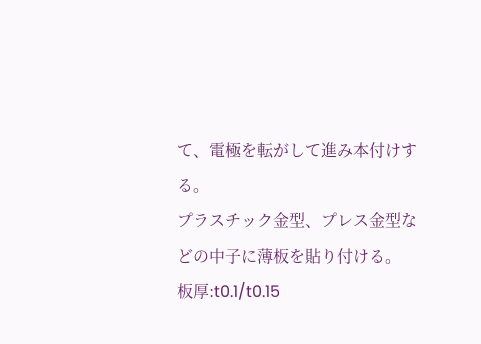て、電極を転がして進み本付けする。
プラスチック金型、プレス金型などの中子に薄板を貼り付ける。
板厚:t0.1/t0.15